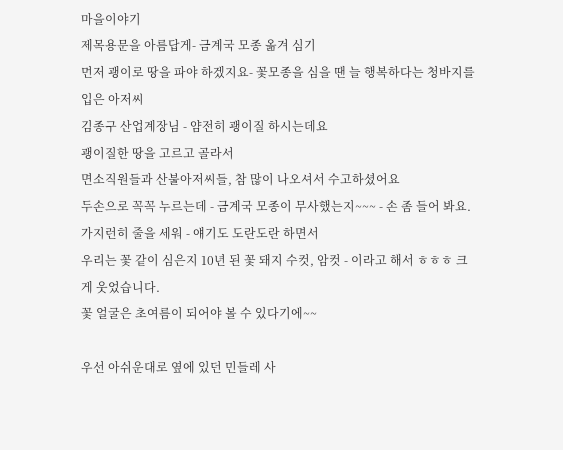마을이야기
제목용문을 아름답게- 금계국 모종 옮겨 심기
먼저 괭이로 땅을 파야 하겠지요- 꽃모종을 심을 땐 늘 행복하다는 청바지를 입은 아저씨
김종구 산업계장님 - 얌전히 괭이질 하시는데요
괭이질한 땅을 고르고 골라서
면소직원들과 산불아저씨들, 참 많이 나오셔서 수고하셨어요
두손으로 꼭꼭 누르는데 - 금계국 모종이 무사했는지~~~ - 손 좀 들어 봐요.
가지런히 줄을 세워 - 얘기도 도란도란 하면서
우리는 꽃 같이 심은지 10년 된 꽃 돼지 수컷, 암컷 - 이라고 해서 ㅎㅎㅎ 크게 웃었습니다.
꽃 얼굴은 초여름이 되어야 볼 수 있다기에~~

우선 아쉬운대로 옆에 있던 민들레 사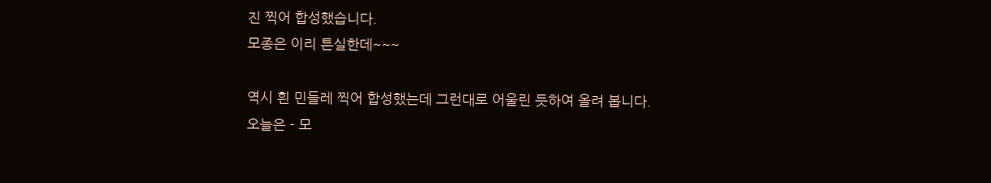진 찍어 합성했습니다.
모종은 이리 튼실한데~~~

역시 흰 민들레 찍어 합성했는데 그런대로 어울린 듯하여 올려 봅니다.
오늘은 - 모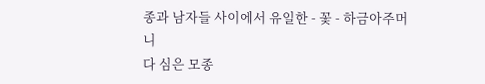종과 남자들 사이에서 유일한 - 꽃 - 하금아주머니
다 심은 모종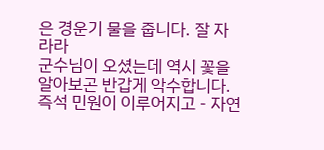은 경운기 물을 줍니다. 잘 자라라
군수님이 오셨는데 역시 꽃을 알아보곤 반갑게 악수합니다.
즉석 민원이 이루어지고 - 자연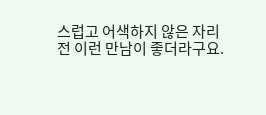스럽고 어색하지 않은 자리
전 이런 만남이 좋더라구요.